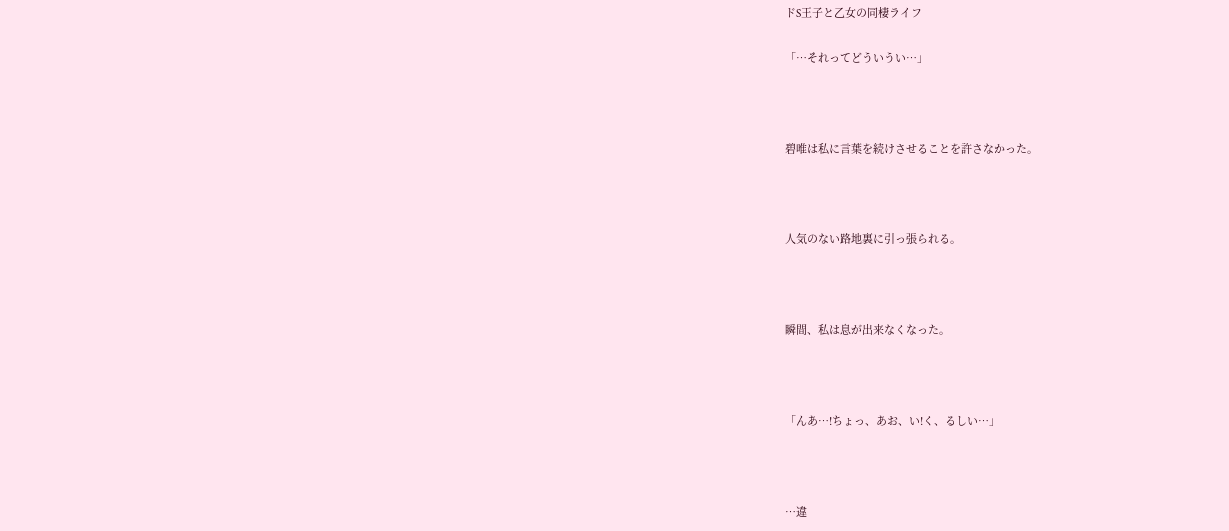ドS王子と乙女の同棲ライフ

「…それってどういうい…」



碧唯は私に言葉を続けさせることを許さなかった。



人気のない路地裏に引っ張られる。



瞬間、私は息が出来なくなった。



「んあ…!ちょっ、あお、い!く、るしい…」



…違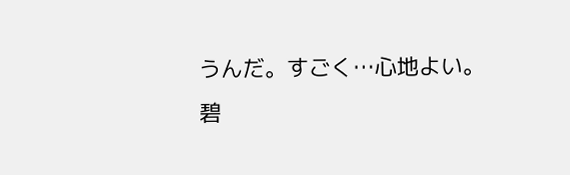うんだ。すごく…心地よい。
碧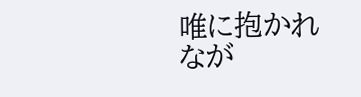唯に抱かれなが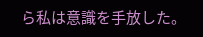ら私は意識を手放した。